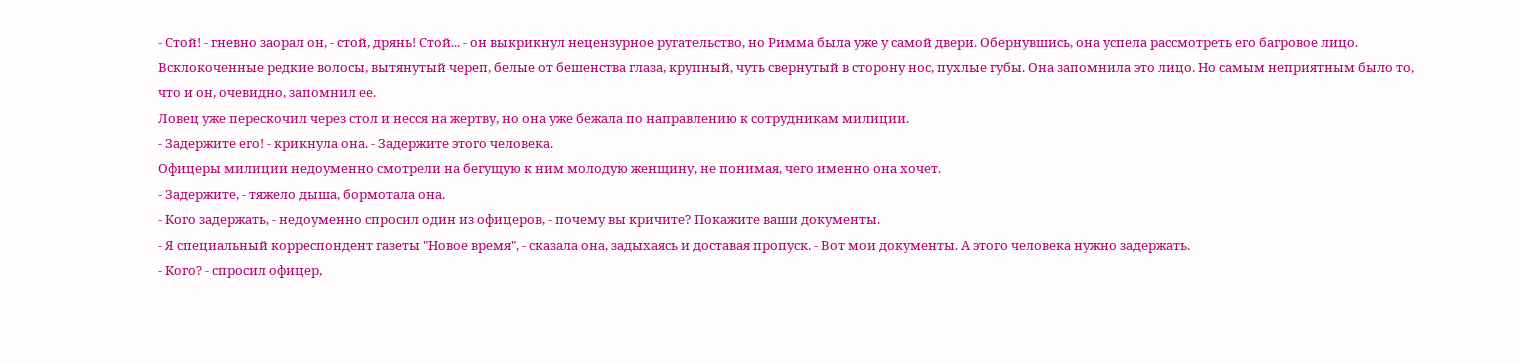- Стой! - гневно заорал он, - стой, дрянь! Стой... - он выкрикнул нецензурное ругательство, но Римма была уже у самой двери. Обернувшись, она успела рассмотреть его багровое лицо. Всклокоченные редкие волосы, вытянутый череп, белые от бешенства глаза, крупный, чуть свернутый в сторону нос, пухлые губы. Она запомнила это лицо. Но самым неприятным было то, что и он, очевидно, запомнил ее.
Ловец уже перескочил через стол и несся на жертву, но она уже бежала по направлению к сотрудникам милиции.
- Задержите его! - крикнула она. - Задержите этого человека.
Офицеры милиции недоуменно смотрели на бегущую к ним молодую женщину, не понимая, чего именно она хочет.
- Задержите, - тяжело дыша, бормотала она.
- Кого задержать, - недоуменно спросил один из офицеров, - почему вы кричите? Покажите ваши документы.
- Я специальный корреспондент газеты "Новое время", - сказала она, задыхаясь и доставая пропуск. - Вот мои документы. А этого человека нужно задержать.
- Кого? - спросил офицер,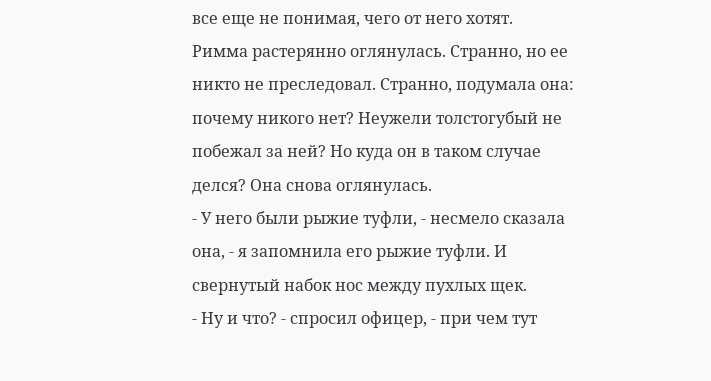все еще не понимая, чего от него хотят.
Римма растерянно оглянулась. Странно, но ее никто не преследовал. Странно, подумала она: почему никого нет? Неужели толстогубый не побежал за ней? Но куда он в таком случае делся? Она снова оглянулась.
- У него были рыжие туфли, - несмело сказала она, - я запомнила его рыжие туфли. И свернутый набок нос между пухлых щек.
- Ну и что? - спросил офицер, - при чем тут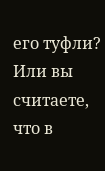его туфли? Или вы считаете, что в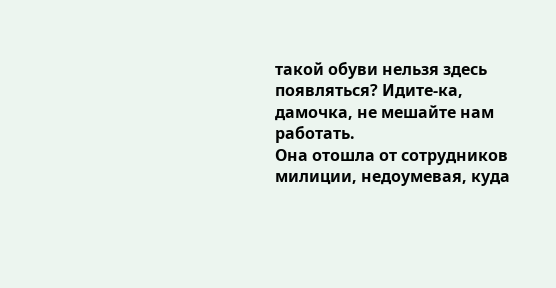такой обуви нельзя здесь появляться? Идите-ка, дамочка, не мешайте нам работать.
Она отошла от сотрудников милиции, недоумевая, куда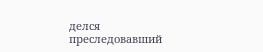делся преследовавший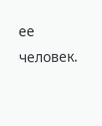ее человек.